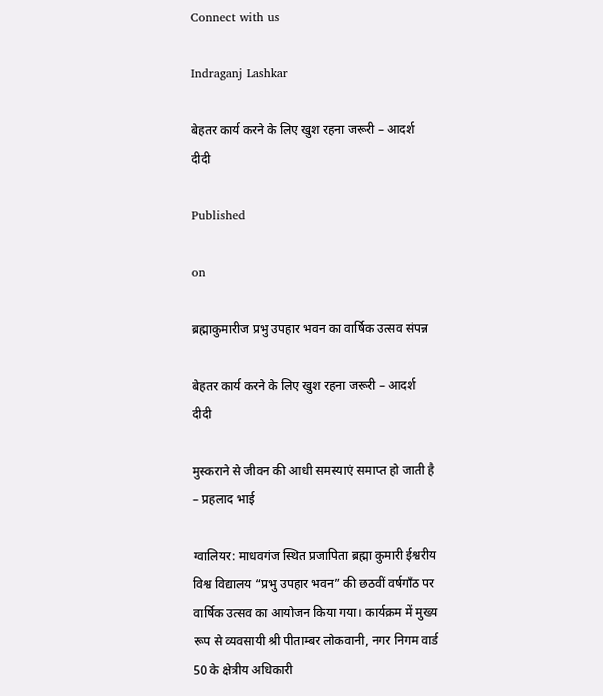Connect with us

Indraganj Lashkar

बेहतर कार्य करने के लिए खुश रहना जरूरी – आदर्श दीदी

Published

on

ब्रह्माकुमारीज प्रभु उपहार भवन का वार्षिक उत्सव संपन्न

बेहतर कार्य करने के लिए खुश रहना जरूरी – आदर्श दीदी

मुस्कराने से जीवन की आधी समस्याएं समाप्त हो जाती है – प्रहलाद भाई

ग्वालियर: माधवगंज स्थित प्रजापिता ब्रह्मा कुमारी ईश्वरीय विश्व विद्यालय “प्रभु उपहार भवन” की छठवीं वर्षगाँठ पर वार्षिक उत्सव का आयोजन किया गया। कार्यक्रम में मुख्य रूप से व्यवसायी श्री पीताम्बर लोकवानी, नगर निगम वार्ड 50 के क्षेत्रीय अधिकारी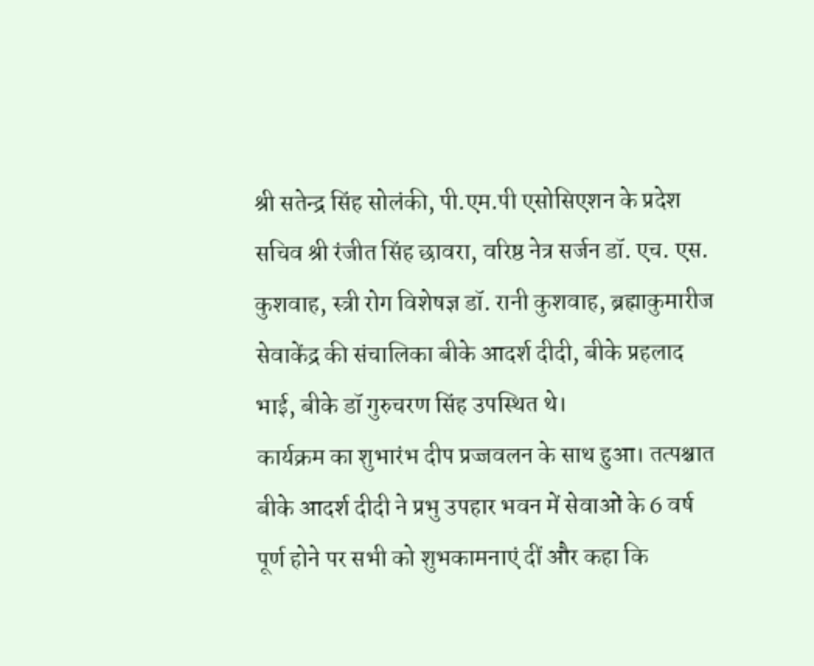श्री सतेन्द्र सिंह सोलंकी, पी.एम.पी एसोसिएशन के प्रदेश सचिव श्री रंजीत सिंह छावरा, वरिष्ठ नेत्र सर्जन डॉ. एच. एस. कुशवाह, स्त्री रोग विशेषज्ञ डॉ. रानी कुशवाह, ब्रह्माकुमारीज सेवाकेंद्र की संचालिका बीके आदर्श दीदी, बीके प्रहलाद भाई, बीके डॉ गुरुचरण सिंह उपस्थित थे।
कार्यक्रम का शुभारंभ दीप प्रज्जवलन के साथ हुआ। तत्पश्चात
बीके आदर्श दीदी ने प्रभु उपहार भवन में सेवाओं के 6 वर्ष पूर्ण होने पर सभी को शुभकामनाएं दीं और कहा कि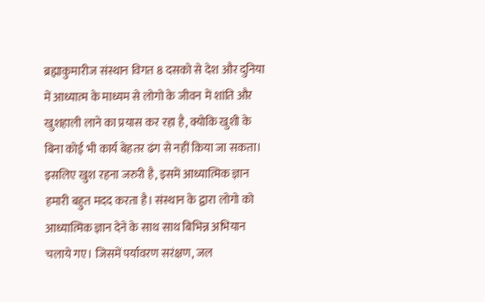ब्रह्माकुमारीज संस्थान विगत 8 दसको से देश और दुनिया में आध्यात्म के माध्यम से लोगो के जीवन में शांति और खुशहाली लाने का प्रयास कर रहा है, क्योकि खुशी के बिना कोई भी कार्य बेहतर ढंग से नहीं किया जा सकता। इसलिए खुश रहना जरुरी है, इसमें आध्यात्मिक ज्ञान हमारी बहुत मदद करता है। संस्थान के द्वारा लोगो को आध्यात्मिक ज्ञान देने के साथ साथ बिभिन्न अभियान चलाये गए। जिसमें पर्यावरण सरंक्षण, जल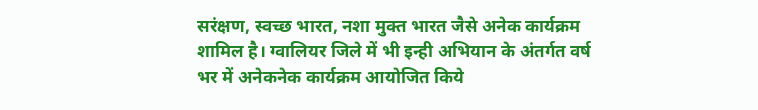सरंक्षण, स्वच्छ भारत, नशा मुक्त भारत जैसे अनेक कार्यक्रम शामिल है। ग्वालियर जिले में भी इन्ही अभियान के अंतर्गत वर्ष भर में अनेकनेक कार्यक्रम आयोजित किये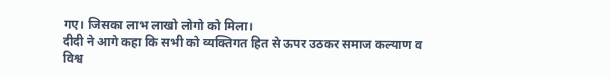गए। जिसका लाभ लाखो लोगो को मिला।
दीदी ने आगे कहा कि सभी को व्यक्तिगत हित से ऊपर उठकर समाज कल्याण व विश्व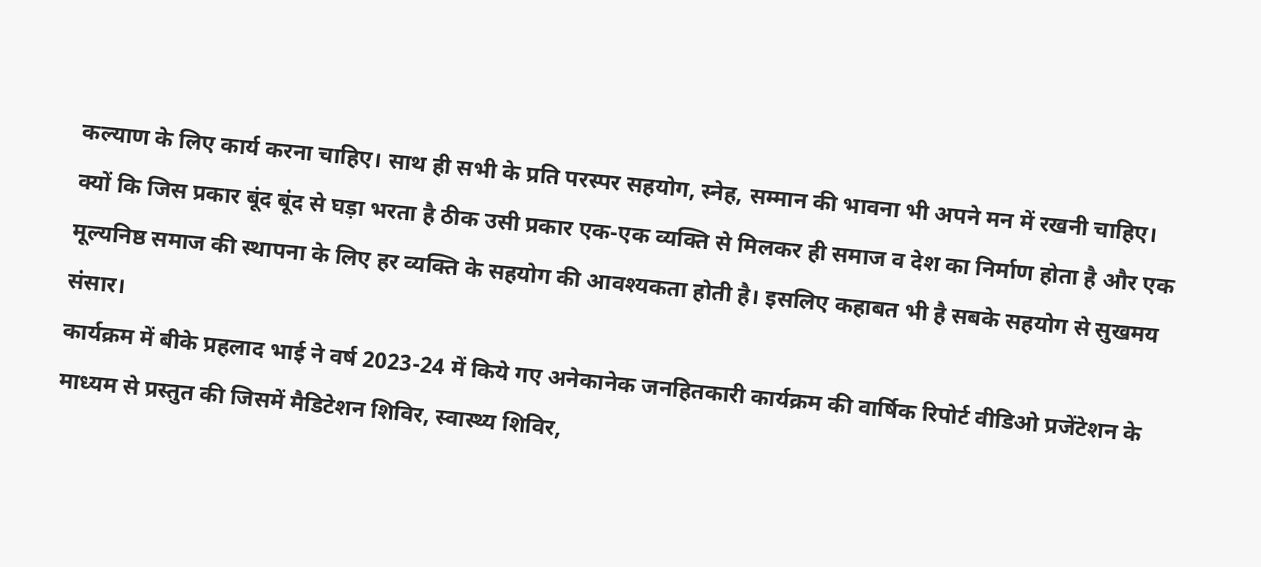कल्याण के लिए कार्य करना चाहिए। साथ ही सभी के प्रति परस्पर सहयोग, स्नेह, सम्मान की भावना भी अपने मन में रखनी चाहिए। क्यों कि जिस प्रकार बूंद बूंद से घड़ा भरता है ठीक उसी प्रकार एक-एक व्यक्ति से मिलकर ही समाज व देश का निर्माण होता है और एक मूल्यनिष्ठ समाज की स्थापना के लिए हर व्यक्ति के सहयोग की आवश्यकता होती है। इसलिए कहाबत भी है सबके सहयोग से सुखमय संसार।
कार्यक्रम में बीके प्रहलाद भाई ने वर्ष 2023-24 में किये गए अनेकानेक जनहितकारी कार्यक्रम की वार्षिक रिपोर्ट वीडिओ प्रजेंटेशन के माध्यम से प्रस्तुत की जिसमें मैडिटेशन शिविर, स्वास्थ्य शिविर,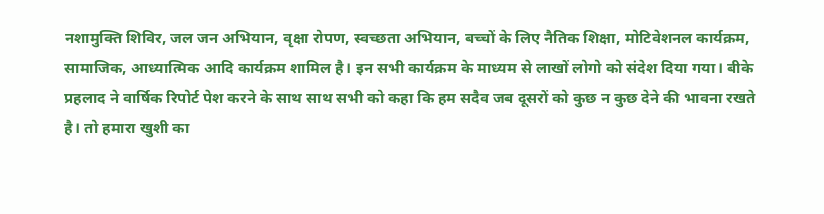नशामुक्ति शिविर, जल जन अभियान, वृक्षा रोपण, स्वच्छता अभियान, बच्चों के लिए नैतिक शिक्षा, मोटिवेशनल कार्यक्रम, सामाजिक, आध्यात्मिक आदि कार्यक्रम शामिल है। इन सभी कार्यक्रम के माध्यम से लाखों लोगो को संदेश दिया गया। बीके प्रहलाद ने वार्षिक रिपोर्ट पेश करने के साथ साथ सभी को कहा कि हम सदैव जब दूसरों को कुछ न कुछ देने की भावना रखते है। तो हमारा खुशी का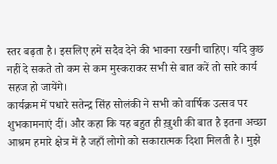स्तर बढ़ता है। इसलिए हमें सदैव देने की भावना रखनी चाहिए। यदि कुछ नहीं दे सकते तो कम से कम मुस्कराकर सभी से बात करें तो सारे कार्य सहज हो जायेंगे।
कार्यक्रम में पधारे सतेन्द्र सिंह सोलंकी ने सभी को वार्षिक उत्सव पर शुभकामनाएं दीं। और कहा कि यह बहुत ही ख़ुशी की बात है इतना अच्छा आश्रम हमारे क्षेत्र में है जहाँ लोगो को सकारात्मक दिशा मिलती है। मुझे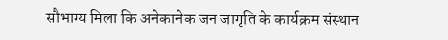सौभाग्य मिला कि अनेकानेक जन जागृति के कार्यक्रम संस्थान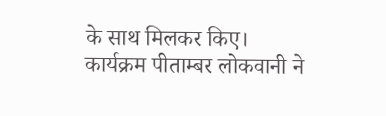के साथ मिलकर किए।
कार्यक्रम पीताम्बर लोकवानी ने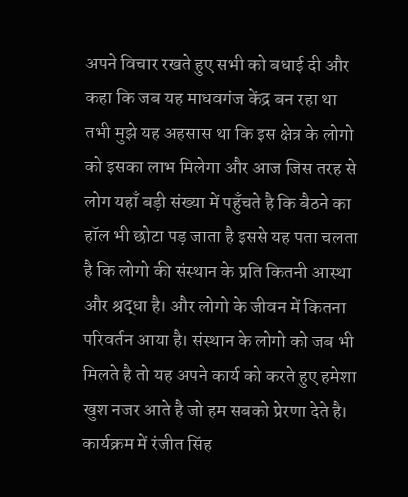अपने विचार रखते हुए सभी को बधाई दी और कहा कि जब यह माधवगंज केंद्र बन रहा था तभी मुझे यह अहसास था कि इस क्षेत्र के लोगो को इसका लाभ मिलेगा और आज जिस तरह से लोग यहाँ बड़ी संख्या में पहुँचते है कि बैठने का हॉल भी छोटा पड़ जाता है इससे यह पता चलता है कि लोगो की संस्थान के प्रति कितनी आस्था और श्रद्धा है। और लोगो के जीवन में कितना परिवर्तन आया है। संस्थान के लोगो को जब भी मिलते है तो यह अपने कार्य को करते हुए हमेशा खुश नजर आते है जो हम सबको प्रेरणा देते है।
कार्यक्रम में रंजीत सिंह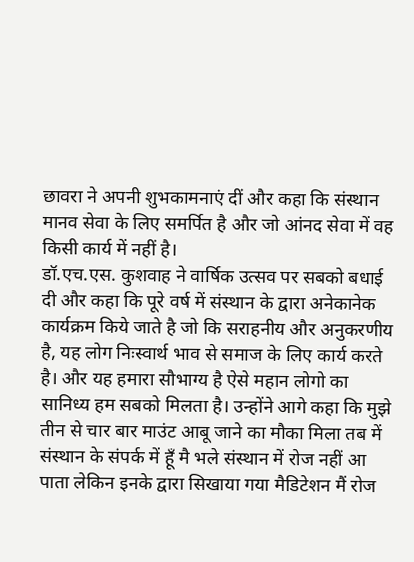छावरा ने अपनी शुभकामनाएं दीं और कहा कि संस्थान मानव सेवा के लिए समर्पित है और जो आंनद सेवा में वह किसी कार्य में नहीं है।
डॉ.एच.एस. कुशवाह ने वार्षिक उत्सव पर सबको बधाई दी और कहा कि पूरे वर्ष में संस्थान के द्वारा अनेकानेक कार्यक्रम किये जाते है जो कि सराहनीय और अनुकरणीय है, यह लोग निःस्वार्थ भाव से समाज के लिए कार्य करते है। और यह हमारा सौभाग्य है ऐसे महान लोगो का सानिध्य हम सबको मिलता है। उन्होंने आगे कहा कि मुझे तीन से चार बार माउंट आबू जाने का मौका मिला तब में संस्थान के संपर्क में हूँ मै भले संस्थान में रोज नहीं आ पाता लेकिन इनके द्वारा सिखाया गया मैडिटेशन मैं रोज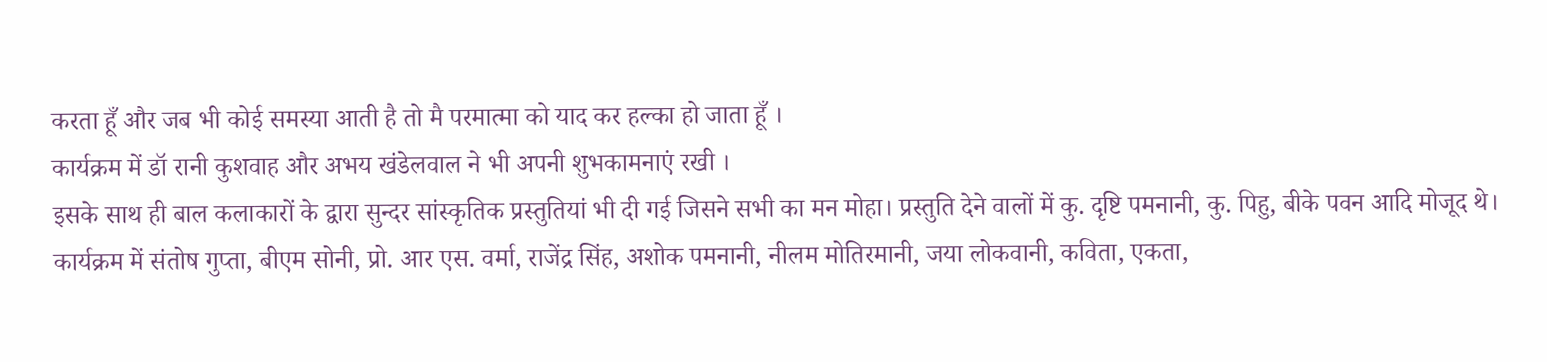करता हूँ और जब भी कोई समस्या आती है तो मै परमात्मा को याद कर हल्का हो जाता हूँ ।
कार्यक्रम में डॉ रानी कुशवाह और अभय खंडेलवाल ने भी अपनी शुभकामनाएं रखी ।
इसके साथ ही बाल कलाकारों के द्वारा सुन्दर सांस्कृतिक प्रस्तुतियां भी दी गई जिसने सभी का मन मोहा। प्रस्तुति देने वालों में कु. दृष्टि पमनानी, कु. पिहु, बीके पवन आदि मोजूद थे।
कार्यक्रम में संतोष गुप्ता, बीएम सोनी, प्रो. आर एस. वर्मा, राजेंद्र सिंह, अशोक पमनानी, नीलम मोतिरमानी, जया लोकवानी, कविता, एकता,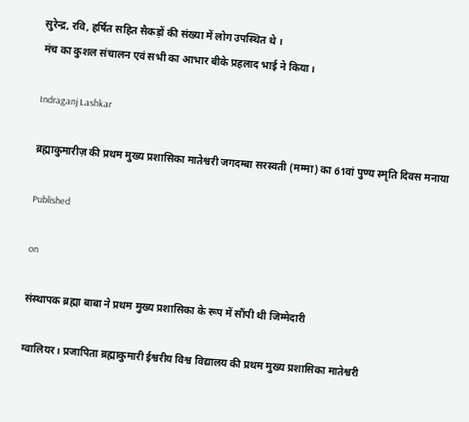सुरेन्द्र, रवि, हर्षित सहित सैकड़ों की संख्या में लोग उपस्थित थे ।
मंच का कुशल संचालन एवं सभी का आभार बीके प्रहलाद भाई ने किया।

Indraganj Lashkar

ब्रह्माकुमारीज़ की प्रथम मुख्य प्रशासिका मातेश्वरी जगदम्बा सरस्वती (मम्मा) का 61वां पुण्य स्मृति दिवस मनाया

Published

on

संस्थापक ब्रह्मा बाबा ने प्रथम मुख्य प्रशासिका के रूप में सौंपी थी जिम्मेदारी

ग्वालियर। प्रजापिता ब्रह्माकुमारी ईश्वरीय विश्व विद्यालय की प्रथम मुख्य प्रशासिका मातेश्वरी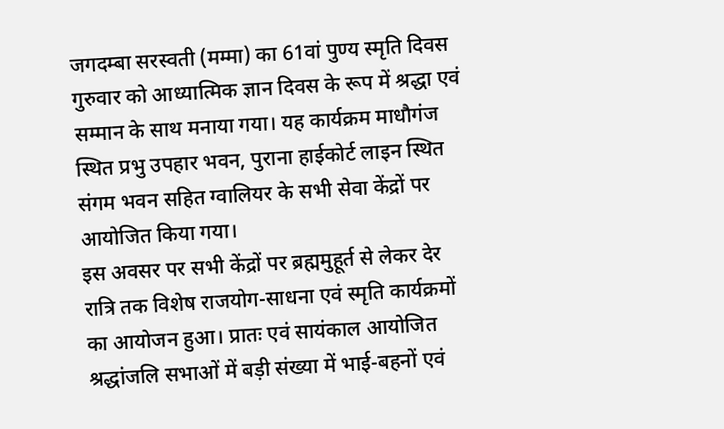जगदम्बा सरस्वती (मम्मा) का 61वां पुण्य स्मृति दिवस गुरुवार को आध्यात्मिक ज्ञान दिवस के रूप में श्रद्धा एवं सम्मान के साथ मनाया गया। यह कार्यक्रम माधौगंज स्थित प्रभु उपहार भवन, पुराना हाईकोर्ट लाइन स्थित संगम भवन सहित ग्वालियर के सभी सेवा केंद्रों पर आयोजित किया गया।
इस अवसर पर सभी केंद्रों पर ब्रह्ममुहूर्त से लेकर देर रात्रि तक विशेष राजयोग-साधना एवं स्मृति कार्यक्रमों का आयोजन हुआ। प्रातः एवं सायंकाल आयोजित श्रद्धांजलि सभाओं में बड़ी संख्या में भाई-बहनों एवं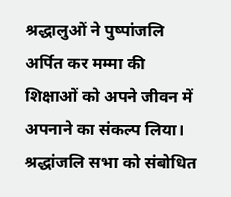श्रद्धालुओं ने पुष्पांजलि अर्पित कर मम्मा की शिक्षाओं को अपने जीवन में अपनाने का संकल्प लिया।
श्रद्धांजलि सभा को संबोधित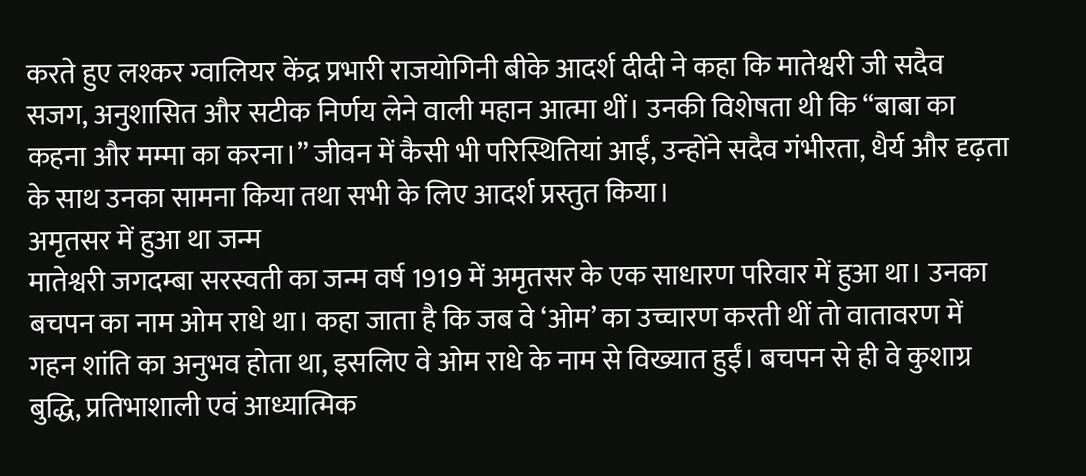करते हुए लश्कर ग्वालियर केंद्र प्रभारी राजयोगिनी बीके आदर्श दीदी ने कहा कि मातेश्वरी जी सदैव सजग, अनुशासित और सटीक निर्णय लेने वाली महान आत्मा थीं। उनकी विशेषता थी कि “बाबा का कहना और मम्मा का करना।” जीवन में कैसी भी परिस्थितियां आईं, उन्होंने सदैव गंभीरता, धैर्य और दृढ़ता के साथ उनका सामना किया तथा सभी के लिए आदर्श प्रस्तुत किया।
अमृतसर में हुआ था जन्म
मातेश्वरी जगदम्बा सरस्वती का जन्म वर्ष 1919 में अमृतसर के एक साधारण परिवार में हुआ था। उनका बचपन का नाम ओम राधे था। कहा जाता है कि जब वे ‘ओम’ का उच्चारण करती थीं तो वातावरण में गहन शांति का अनुभव होता था, इसलिए वे ओम राधे के नाम से विख्यात हुईं। बचपन से ही वे कुशाग्र बुद्धि, प्रतिभाशाली एवं आध्यात्मिक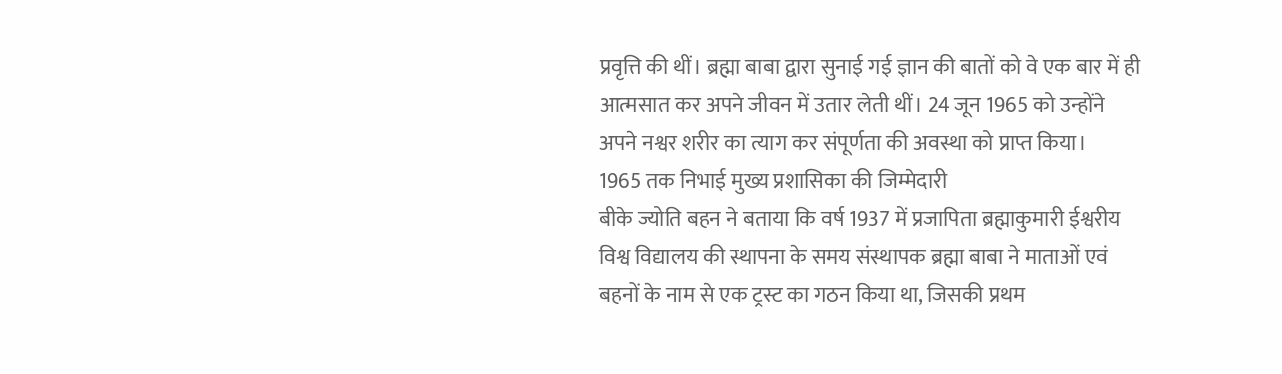प्रवृत्ति की थीं। ब्रह्मा बाबा द्वारा सुनाई गई ज्ञान की बातों को वे एक बार में ही आत्मसात कर अपने जीवन में उतार लेती थीं। 24 जून 1965 को उन्होंने अपने नश्वर शरीर का त्याग कर संपूर्णता की अवस्था को प्राप्त किया।
1965 तक निभाई मुख्य प्रशासिका की जिम्मेदारी
बीके ज्योति बहन ने बताया कि वर्ष 1937 में प्रजापिता ब्रह्माकुमारी ईश्वरीय विश्व विद्यालय की स्थापना के समय संस्थापक ब्रह्मा बाबा ने माताओं एवं बहनों के नाम से एक ट्रस्ट का गठन किया था, जिसकी प्रथम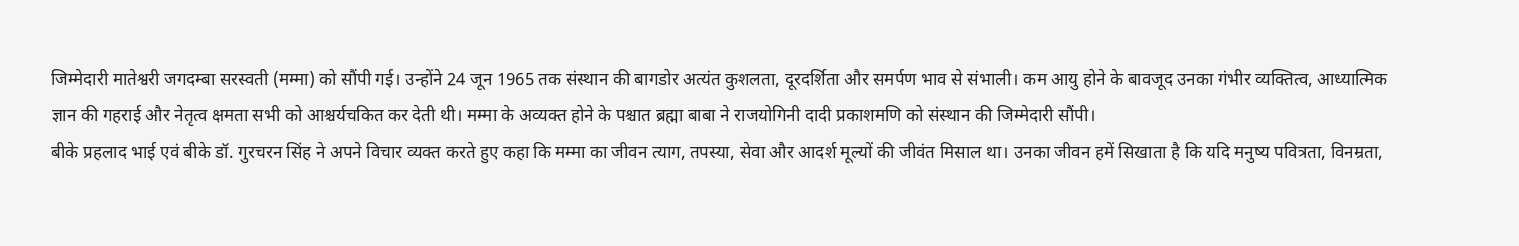जिम्मेदारी मातेश्वरी जगदम्बा सरस्वती (मम्मा) को सौंपी गई। उन्होंने 24 जून 1965 तक संस्थान की बागडोर अत्यंत कुशलता, दूरदर्शिता और समर्पण भाव से संभाली। कम आयु होने के बावजूद उनका गंभीर व्यक्तित्व, आध्यात्मिक ज्ञान की गहराई और नेतृत्व क्षमता सभी को आश्चर्यचकित कर देती थी। मम्मा के अव्यक्त होने के पश्चात ब्रह्मा बाबा ने राजयोगिनी दादी प्रकाशमणि को संस्थान की जिम्मेदारी सौंपी।
बीके प्रहलाद भाई एवं बीके डॉ. गुरचरन सिंह ने अपने विचार व्यक्त करते हुए कहा कि मम्मा का जीवन त्याग, तपस्या, सेवा और आदर्श मूल्यों की जीवंत मिसाल था। उनका जीवन हमें सिखाता है कि यदि मनुष्य पवित्रता, विनम्रता,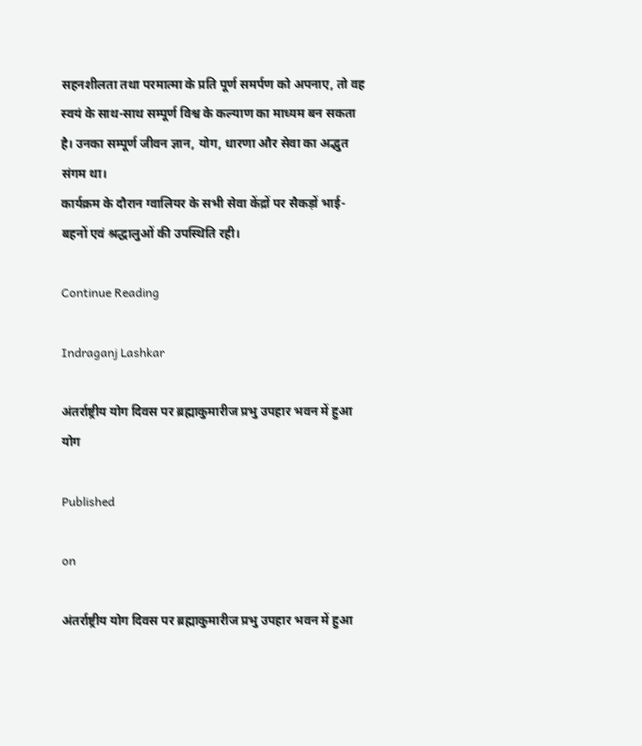सहनशीलता तथा परमात्मा के प्रति पूर्ण समर्पण को अपनाए, तो वह स्वयं के साथ-साथ सम्पूर्ण विश्व के कल्याण का माध्यम बन सकता है। उनका सम्पूर्ण जीवन ज्ञान, योग, धारणा और सेवा का अद्भुत संगम था।
कार्यक्रम के दौरान ग्वालियर के सभी सेवा केंद्रों पर सैकड़ों भाई-बहनों एवं श्रद्धालुओं की उपस्थिति रही।

Continue Reading

Indraganj Lashkar

अंतर्राष्ट्रीय योग दिवस पर ब्रह्माकुमारीज प्रभु उपहार भवन में हुआ योग

Published

on

अंतर्राष्ट्रीय योग दिवस पर ब्रह्माकुमारीज प्रभु उपहार भवन में हुआ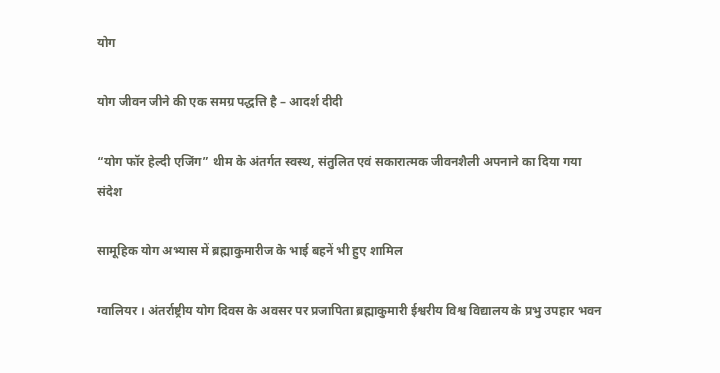योग

योग जीवन जीने की एक समग्र पद्धत्ति है – आदर्श दीदी

“योग फॉर हेल्दी एजिंग” थीम के अंतर्गत स्वस्थ, संतुलित एवं सकारात्मक जीवनशैली अपनाने का दिया गया संदेश

सामूहिक योग अभ्यास में ब्रह्माकुमारीज के भाई बहनें भी हुए शामिल

ग्वालियर । अंतर्राष्ट्रीय योग दिवस के अवसर पर प्रजापिता ब्रह्माकुमारी ईश्वरीय विश्व विद्यालय के प्रभु उपहार भवन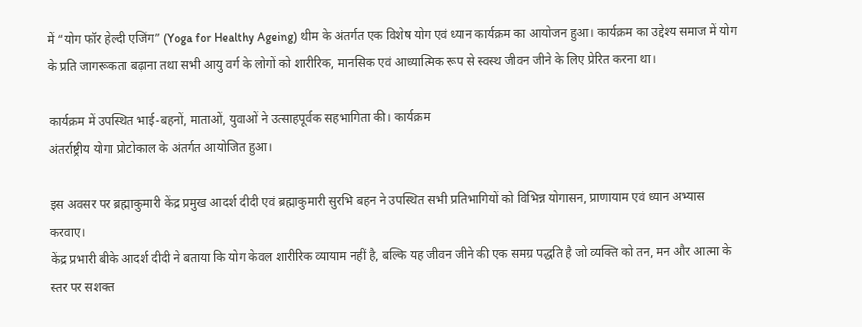में “योग फॉर हेल्दी एजिंग” (Yoga for Healthy Ageing) थीम के अंतर्गत एक विशेष योग एवं ध्यान कार्यक्रम का आयोजन हुआ। कार्यक्रम का उद्देश्य समाज में योग के प्रति जागरूकता बढ़ाना तथा सभी आयु वर्ग के लोगों को शारीरिक, मानसिक एवं आध्यात्मिक रूप से स्वस्थ जीवन जीने के लिए प्रेरित करना था।

कार्यक्रम में उपस्थित भाई-बहनों, माताओं, युवाओं ने उत्साहपूर्वक सहभागिता की। कार्यक्रम
अंतर्राष्ट्रीय योगा प्रोटोकाल के अंतर्गत आयोजित हुआ।

इस अवसर पर ब्रह्माकुमारी केंद्र प्रमुख आदर्श दीदी एवं ब्रह्माकुमारी सुरभि बहन ने उपस्थित सभी प्रतिभागियों को विभिन्न योगासन, प्राणायाम एवं ध्यान अभ्यास करवाए।
केंद्र प्रभारी बीके आदर्श दीदी ने बताया कि योग केवल शारीरिक व्यायाम नहीं है, बल्कि यह जीवन जीने की एक समग्र पद्धति है जो व्यक्ति को तन, मन और आत्मा के स्तर पर सशक्त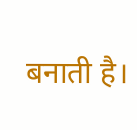बनाती है।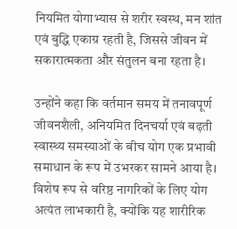नियमित योगाभ्यास से शरीर स्वस्थ, मन शांत एवं बुद्धि एकाग्र रहती है, जिससे जीवन में सकारात्मकता और संतुलन बना रहता है।

उन्होंने कहा कि वर्तमान समय में तनावपूर्ण जीवनशैली, अनियमित दिनचर्या एवं बढ़ती स्वास्थ्य समस्याओं के बीच योग एक प्रभावी समाधान के रूप में उभरकर सामने आया है। विशेष रूप से वरिष्ठ नागरिकों के लिए योग अत्यंत लाभकारी है, क्योंकि यह शारीरिक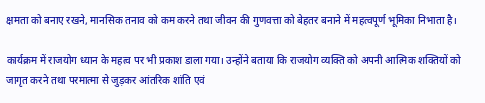क्षमता को बनाए रखने, मानसिक तनाव को कम करने तथा जीवन की गुणवत्ता को बेहतर बनाने में महत्वपूर्ण भूमिका निभाता है।

कार्यक्रम में राजयोग ध्यान के महत्व पर भी प्रकाश डाला गया। उन्होंने बताया कि राजयोग व्यक्ति को अपनी आत्मिक शक्तियों को जागृत करने तथा परमात्मा से जुड़कर आंतरिक शांति एवं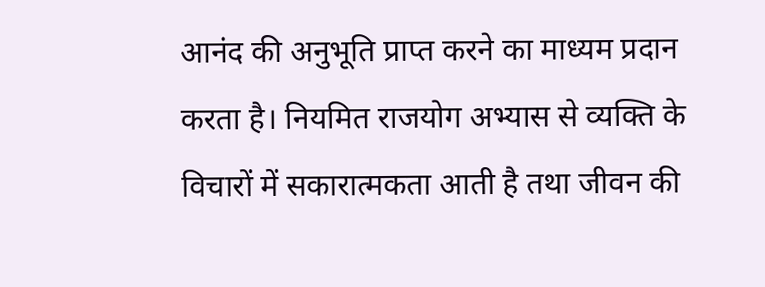आनंद की अनुभूति प्राप्त करने का माध्यम प्रदान करता है। नियमित राजयोग अभ्यास से व्यक्ति के विचारों में सकारात्मकता आती है तथा जीवन की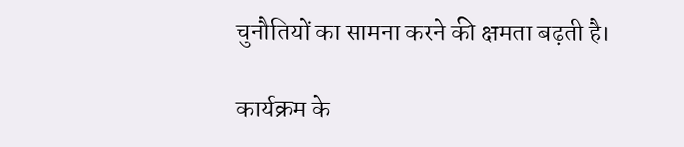चुनौतियों का सामना करने की क्षमता बढ़ती है।

कार्यक्रम के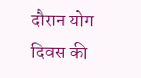दौरान योग दिवस की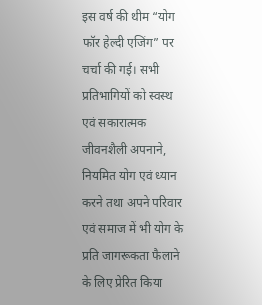इस वर्ष की थीम “योग फॉर हेल्दी एजिंग” पर चर्चा की गई। सभी प्रतिभागियों को स्वस्थ एवं सकारात्मक जीवनशैली अपनाने, नियमित योग एवं ध्यान करने तथा अपने परिवार एवं समाज में भी योग के प्रति जागरूकता फैलाने के लिए प्रेरित किया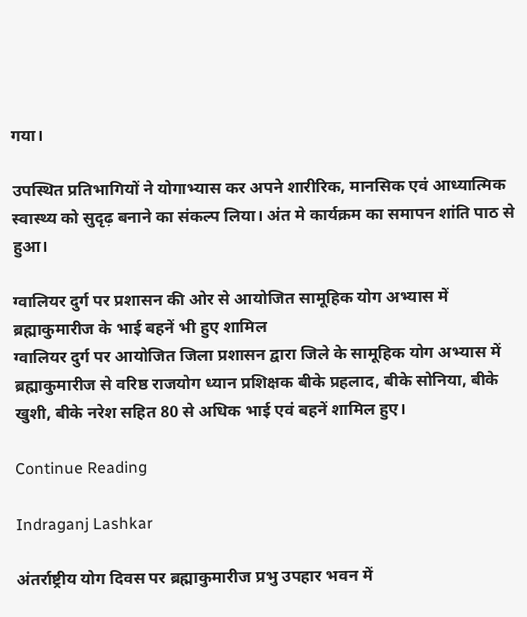गया।

उपस्थित प्रतिभागियों ने योगाभ्यास कर अपने शारीरिक, मानसिक एवं आध्यात्मिक स्वास्थ्य को सुदृढ़ बनाने का संकल्प लिया। अंत मे कार्यक्रम का समापन शांति पाठ से हुआ।

ग्वालियर दुर्ग पर प्रशासन की ओर से आयोजित सामूहिक योग अभ्यास में ब्रह्माकुमारीज के भाई बहनें भी हुए शामिल
ग्वालियर दुर्ग पर आयोजित जिला प्रशासन द्वारा जिले के सामूहिक योग अभ्यास में ब्रह्माकुमारीज से वरिष्ठ राजयोग ध्यान प्रशिक्षक बीके प्रहलाद, बीके सोनिया, बीके खुशी, बीके नरेश सहित 80 से अधिक भाई एवं बहनें शामिल हुए।

Continue Reading

Indraganj Lashkar

अंतर्राष्ट्रीय योग दिवस पर ब्रह्माकुमारीज प्रभु उपहार भवन में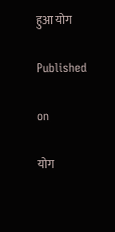हुआ योग

Published

on

योग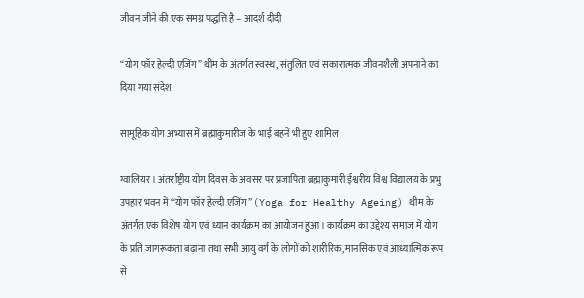जीवन जीने की एक समग्र पद्धत्ति है – आदर्श दीदी

“योग फॉर हेल्दी एजिंग” थीम के अंतर्गत स्वस्थ, संतुलित एवं सकारात्मक जीवनशैली अपनाने का दिया गया संदेश

सामूहिक योग अभ्यास में ब्रह्माकुमारीज के भाई बहनें भी हुए शामिल

ग्वालियर । अंतर्राष्ट्रीय योग दिवस के अवसर पर प्रजापिता ब्रह्माकुमारी ईश्वरीय विश्व विद्यालय के प्रभु उपहार भवन में “योग फॉर हेल्दी एजिंग” (Yoga for Healthy Ageing) थीम के अंतर्गत एक विशेष योग एवं ध्यान कार्यक्रम का आयोजन हुआ। कार्यक्रम का उद्देश्य समाज में योग के प्रति जागरूकता बढ़ाना तथा सभी आयु वर्ग के लोगों को शारीरिक, मानसिक एवं आध्यात्मिक रूप से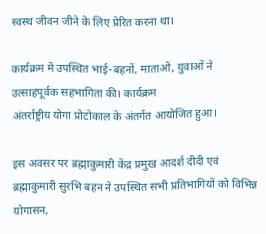स्वस्थ जीवन जीने के लिए प्रेरित करना था।

कार्यक्रम में उपस्थित भाई-बहनों, माताओं, युवाओं ने उत्साहपूर्वक सहभागिता की। कार्यक्रम
अंतर्राष्ट्रीय योगा प्रोटोकाल के अंतर्गत आयोजित हुआ।

इस अवसर पर ब्रह्माकुमारी केंद्र प्रमुख आदर्श दीदी एवं ब्रह्माकुमारी सुरभि बहन ने उपस्थित सभी प्रतिभागियों को विभिन्न योगासन,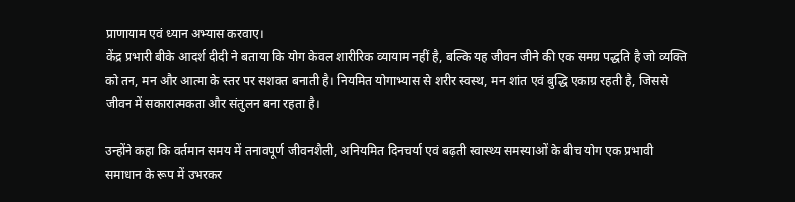प्राणायाम एवं ध्यान अभ्यास करवाए।
केंद्र प्रभारी बीके आदर्श दीदी ने बताया कि योग केवल शारीरिक व्यायाम नहीं है, बल्कि यह जीवन जीने की एक समग्र पद्धति है जो व्यक्ति को तन, मन और आत्मा के स्तर पर सशक्त बनाती है। नियमित योगाभ्यास से शरीर स्वस्थ, मन शांत एवं बुद्धि एकाग्र रहती है, जिससे जीवन में सकारात्मकता और संतुलन बना रहता है।

उन्होंने कहा कि वर्तमान समय में तनावपूर्ण जीवनशैली, अनियमित दिनचर्या एवं बढ़ती स्वास्थ्य समस्याओं के बीच योग एक प्रभावी समाधान के रूप में उभरकर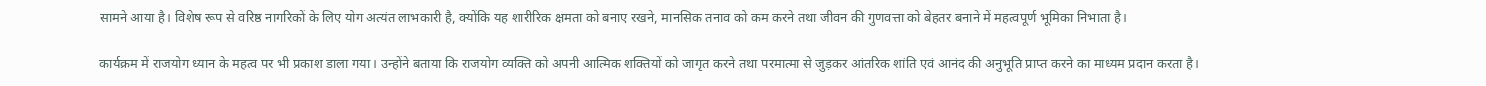सामने आया है। विशेष रूप से वरिष्ठ नागरिकों के लिए योग अत्यंत लाभकारी है, क्योंकि यह शारीरिक क्षमता को बनाए रखने, मानसिक तनाव को कम करने तथा जीवन की गुणवत्ता को बेहतर बनाने में महत्वपूर्ण भूमिका निभाता है।

कार्यक्रम में राजयोग ध्यान के महत्व पर भी प्रकाश डाला गया। उन्होंने बताया कि राजयोग व्यक्ति को अपनी आत्मिक शक्तियों को जागृत करने तथा परमात्मा से जुड़कर आंतरिक शांति एवं आनंद की अनुभूति प्राप्त करने का माध्यम प्रदान करता है।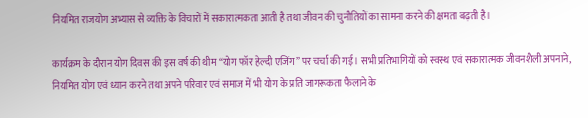नियमित राजयोग अभ्यास से व्यक्ति के विचारों में सकारात्मकता आती है तथा जीवन की चुनौतियों का सामना करने की क्षमता बढ़ती है।

कार्यक्रम के दौरान योग दिवस की इस वर्ष की थीम “योग फॉर हेल्दी एजिंग” पर चर्चा की गई। सभी प्रतिभागियों को स्वस्थ एवं सकारात्मक जीवनशैली अपनाने, नियमित योग एवं ध्यान करने तथा अपने परिवार एवं समाज में भी योग के प्रति जागरूकता फैलाने के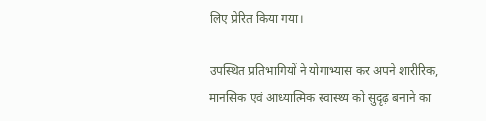लिए प्रेरित किया गया।

उपस्थित प्रतिभागियों ने योगाभ्यास कर अपने शारीरिक, मानसिक एवं आध्यात्मिक स्वास्थ्य को सुदृढ़ बनाने का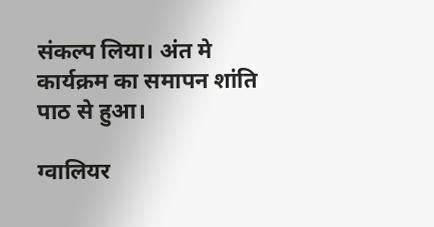संकल्प लिया। अंत मे कार्यक्रम का समापन शांति पाठ से हुआ।

ग्वालियर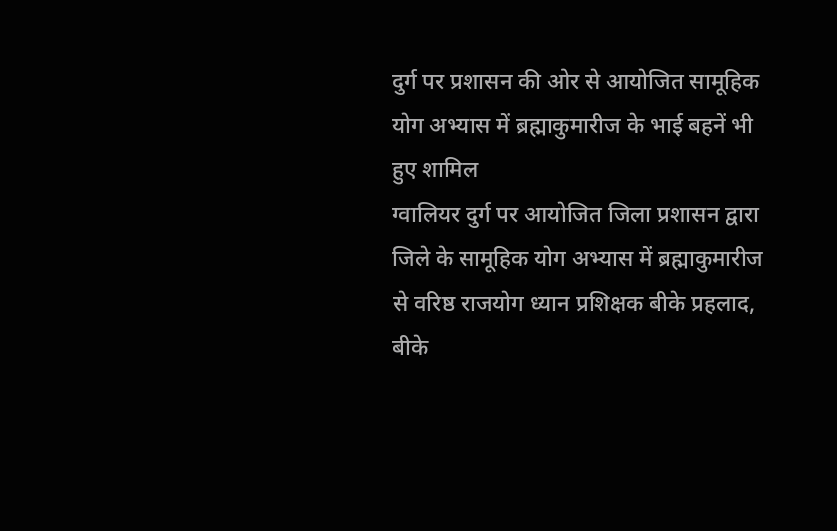दुर्ग पर प्रशासन की ओर से आयोजित सामूहिक योग अभ्यास में ब्रह्माकुमारीज के भाई बहनें भी हुए शामिल
ग्वालियर दुर्ग पर आयोजित जिला प्रशासन द्वारा जिले के सामूहिक योग अभ्यास में ब्रह्माकुमारीज से वरिष्ठ राजयोग ध्यान प्रशिक्षक बीके प्रहलाद, बीके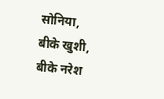सोनिया, बीके खुशी, बीके नरेश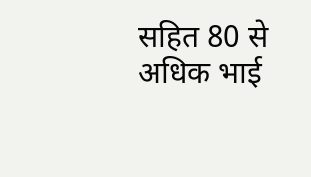सहित 80 से अधिक भाई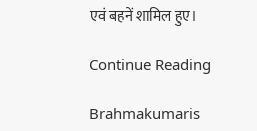एवं बहनें शामिल हुए।

Continue Reading

Brahmakumaris